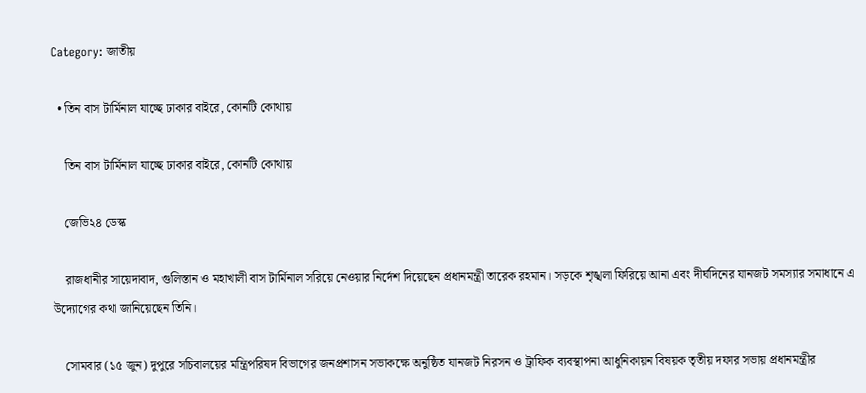Category: জাতীয়

  • তিন বাস টার্মিনাল যাচ্ছে ঢাকার বাইরে, কোনটি কোথায়

    তিন বাস টার্মিনাল যাচ্ছে ঢাকার বাইরে, কোনটি কোথায়

    জেভি২৪ ডেস্ক

    রাজধানীর সায়েদাবাদ, গুলিস্তান ও মহাখালী বাস টার্মিনাল সরিয়ে নেওয়ার নির্দেশ দিয়েছেন প্রধানমন্ত্রী তারেক রহমান। সড়কে শৃঙ্খলা ফিরিয়ে আনা এবং দীর্ঘদিনের যানজট সমস্যার সমাধানে এ উদ্যোগের কথা জানিয়েছেন তিনি।

    সোমবার (১৫ জুন) দুপুরে সচিবালয়ের মন্ত্রিপরিষদ বিভাগের জনপ্রশাসন সভাকক্ষে অনুষ্ঠিত যানজট নিরসন ও ট্রাফিক ব্যবস্থাপনা আধুনিকায়ন বিষয়ক তৃতীয় দফার সভায় প্রধানমন্ত্রীর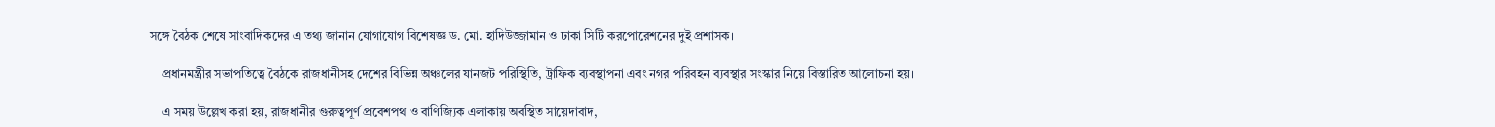সঙ্গে বৈঠক শেষে সাংবাদিকদের এ তথ্য জানান যোগাযোগ বিশেষজ্ঞ ড. মো. হাদিউজ্জামান ও ঢাকা সিটি করপোরেশনের দুই প্রশাসক।

    প্রধানমন্ত্রীর সভাপতিত্বে বৈঠকে রাজধানীসহ দেশের বিভিন্ন অঞ্চলের যানজট পরিস্থিতি, ট্রাফিক ব্যবস্থাপনা এবং নগর পরিবহন ব্যবস্থার সংস্কার নিয়ে বিস্তারিত আলোচনা হয়।

    এ সময় উল্লেখ করা হয়, রাজধানীর গুরুত্বপূর্ণ প্রবেশপথ ও বাণিজ্যিক এলাকায় অবস্থিত সায়েদাবাদ,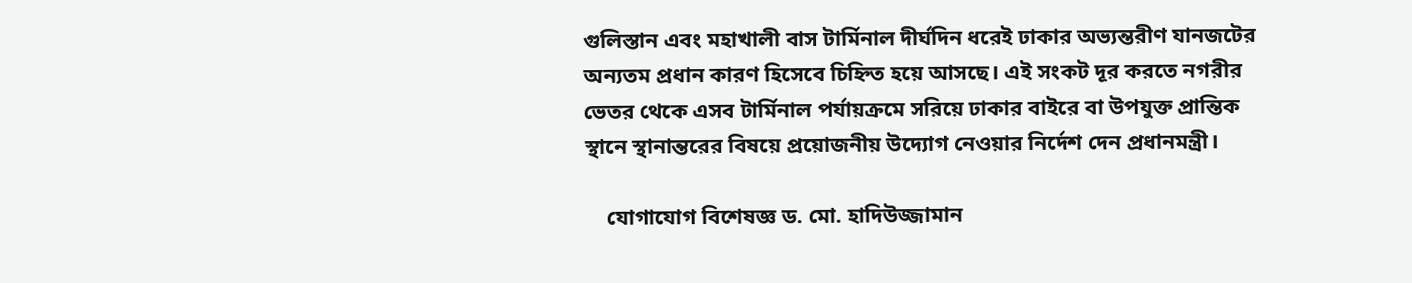গুলিস্তান এবং মহাখালী বাস টার্মিনাল দীর্ঘদিন ধরেই ঢাকার অভ্যন্তরীণ যানজটের অন্যতম প্রধান কারণ হিসেবে চিহ্নিত হয়ে আসছে। এই সংকট দূর করতে নগরীর ভেতর থেকে এসব টার্মিনাল পর্যায়ক্রমে সরিয়ে ঢাকার বাইরে বা উপযুক্ত প্রান্তিক স্থানে স্থানান্তরের বিষয়ে প্রয়োজনীয় উদ্যোগ নেওয়ার নির্দেশ দেন প্রধানমন্ত্রী।

    যোগাযোগ বিশেষজ্ঞ ড. মো. হাদিউজ্জামান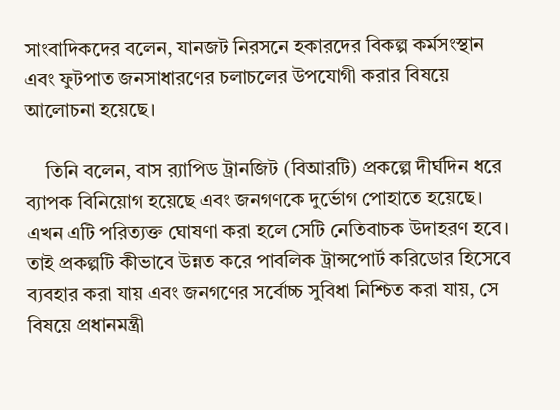সাংবাদিকদের বলেন, যানজট নিরসনে হকারদের বিকল্প কর্মসংস্থান এবং ফুটপাত জনসাধারণের চলাচলের উপযোগী করার বিষয়ে আলোচনা হয়েছে।

    তিনি বলেন, বাস র‍্যাপিড ট্রানজিট (বিআরটি) প্রকল্পে দীর্ঘদিন ধরে ব্যাপক বিনিয়োগ হয়েছে এবং জনগণকে দুর্ভোগ পোহাতে হয়েছে। এখন এটি পরিত্যক্ত ঘোষণা করা হলে সেটি নেতিবাচক উদাহরণ হবে। তাই প্রকল্পটি কীভাবে উন্নত করে পাবলিক ট্রান্সপোর্ট করিডোর হিসেবে ব্যবহার করা যায় এবং জনগণের সর্বোচ্চ সুবিধা নিশ্চিত করা যায়, সে বিষয়ে প্রধানমন্ত্রী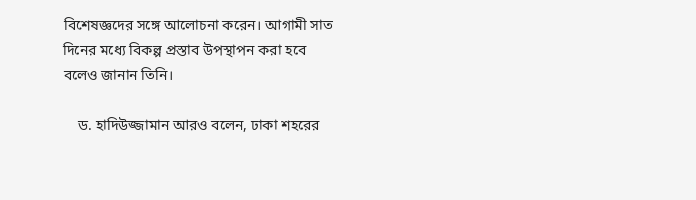বিশেষজ্ঞদের সঙ্গে আলোচনা করেন। আগামী সাত দিনের মধ্যে বিকল্প প্রস্তাব উপস্থাপন করা হবে বলেও জানান তিনি।

    ড. হাদিউজ্জামান আরও বলেন, ঢাকা শহরের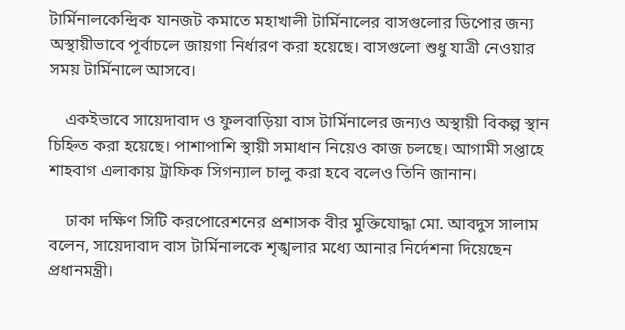টার্মিনালকেন্দ্রিক যানজট কমাতে মহাখালী টার্মিনালের বাসগুলোর ডিপোর জন্য অস্থায়ীভাবে পূর্বাচলে জায়গা নির্ধারণ করা হয়েছে। বাসগুলো শুধু যাত্রী নেওয়ার সময় টার্মিনালে আসবে।

    একইভাবে সায়েদাবাদ ও ফুলবাড়িয়া বাস টার্মিনালের জন্যও অস্থায়ী বিকল্প স্থান চিহ্নিত করা হয়েছে। পাশাপাশি স্থায়ী সমাধান নিয়েও কাজ চলছে। আগামী সপ্তাহে শাহবাগ এলাকায় ট্রাফিক সিগন্যাল চালু করা হবে বলেও তিনি জানান।

    ঢাকা দক্ষিণ সিটি করপোরেশনের প্রশাসক বীর মুক্তিযোদ্ধা মো. আবদুস সালাম বলেন, সায়েদাবাদ বাস টার্মিনালকে শৃঙ্খলার মধ্যে আনার নির্দেশনা দিয়েছেন প্রধানমন্ত্রী।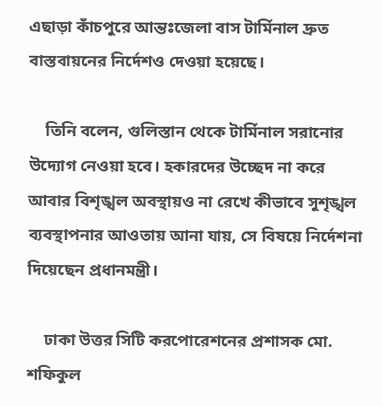এছাড়া কাঁচপুরে আন্তঃজেলা বাস টার্মিনাল দ্রুত বাস্তবায়নের নির্দেশও দেওয়া হয়েছে।

    তিনি বলেন, গুলিস্তান থেকে টার্মিনাল সরানোর উদ্যোগ নেওয়া হবে। হকারদের উচ্ছেদ না করে আবার বিশৃঙ্খল অবস্থায়ও না রেখে কীভাবে সুশৃঙ্খল ব্যবস্থাপনার আওতায় আনা যায়, সে বিষয়ে নির্দেশনা দিয়েছেন প্রধানমন্ত্রী।

    ঢাকা উত্তর সিটি করপোরেশনের প্রশাসক মো. শফিকুল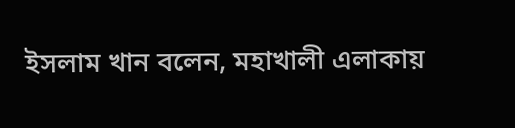ইসলাম খান বলেন, মহাখালী এলাকায়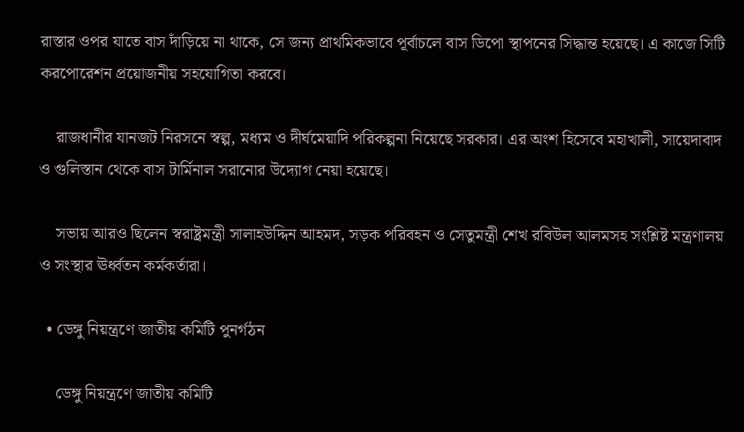রাস্তার ওপর যাতে বাস দাঁড়িয়ে না থাকে, সে জন্য প্রাথমিকভাবে পূর্বাচলে বাস ডিপো স্থাপনের সিদ্ধান্ত হয়েছে। এ কাজে সিটি করপোরেশন প্রয়োজনীয় সহযোগিতা করবে।

    রাজধানীর যানজট নিরসনে স্বল্প, মধ্যম ও দীর্ঘমেয়াদি পরিকল্পনা নিয়েছে সরকার। এর অংশ হিসেবে মহাখালী, সায়েদাবাদ ও গুলিস্তান থেকে বাস টার্মিনাল সরানোর উদ্যোগ নেয়া হয়েছে।

    সভায় আরও ছিলেন স্বরাষ্ট্রমন্ত্রী সালাহউদ্দিন আহমদ, সড়ক পরিবহন ও সেতুমন্ত্রী শেখ রবিউল আলমসহ সংশ্লিষ্ট মন্ত্রণালয় ও সংস্থার ঊর্ধ্বতন কর্মকর্তারা।

  • ডেঙ্গু নিয়ন্ত্রণে জাতীয় কমিটি পুনর্গঠন

    ডেঙ্গু নিয়ন্ত্রণে জাতীয় কমিটি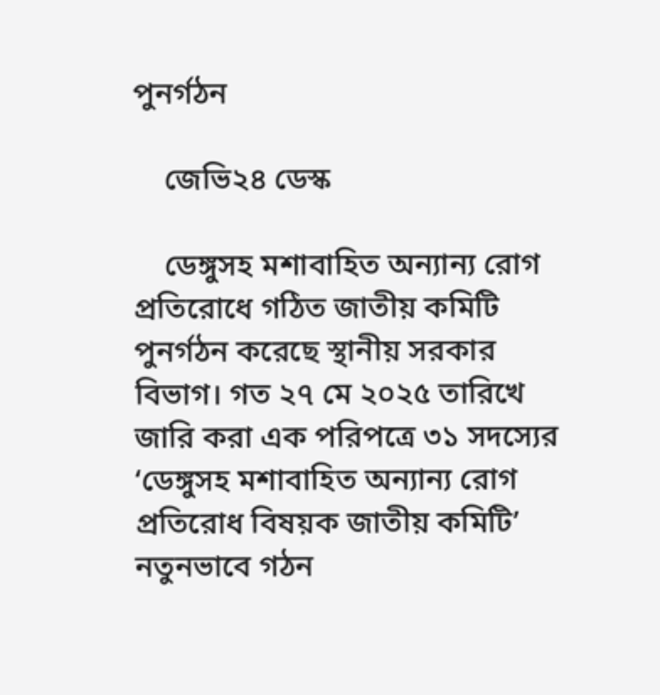পুনর্গঠন

    জেভি২৪ ডেস্ক

    ডেঙ্গুসহ মশাবাহিত অন্যান্য রোগ প্রতিরোধে গঠিত জাতীয় কমিটি পুনর্গঠন করেছে স্থানীয় সরকার বিভাগ। গত ২৭ মে ২০২৫ তারিখে জারি করা এক পরিপত্রে ৩১ সদস্যের ‘ডেঙ্গুসহ মশাবাহিত অন্যান্য রোগ প্রতিরোধ বিষয়ক জাতীয় কমিটি’ নতুনভাবে গঠন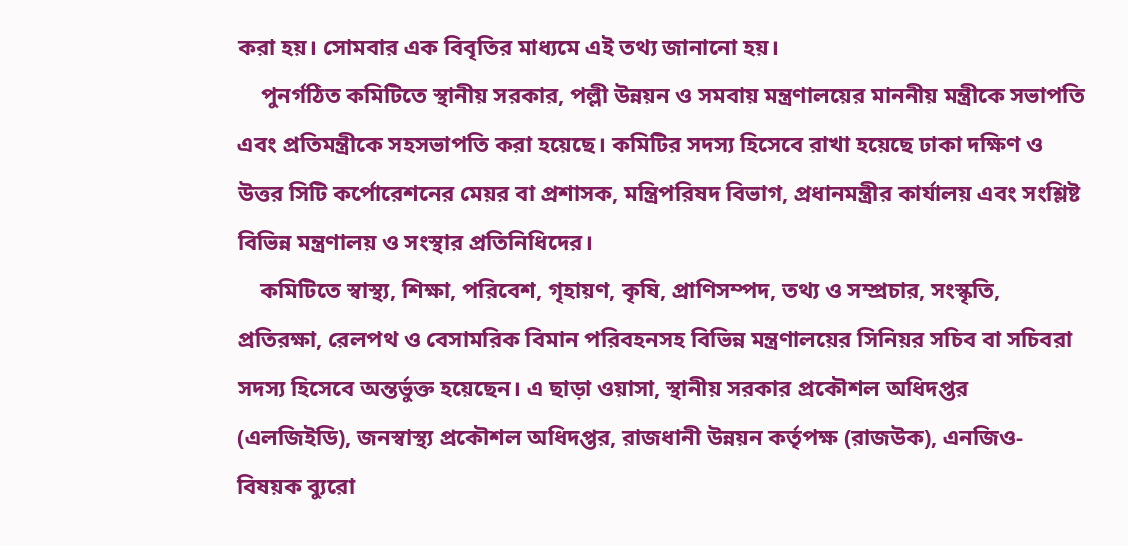করা হয়। সোমবার এক বিবৃতির মাধ্যমে এই তথ্য জানানো হয়।
    পুনর্গঠিত কমিটিতে স্থানীয় সরকার, পল্লী উন্নয়ন ও সমবায় মন্ত্রণালয়ের মাননীয় মন্ত্রীকে সভাপতি এবং প্রতিমন্ত্রীকে সহসভাপতি করা হয়েছে। কমিটির সদস্য হিসেবে রাখা হয়েছে ঢাকা দক্ষিণ ও উত্তর সিটি কর্পোরেশনের মেয়র বা প্রশাসক, মন্ত্রিপরিষদ বিভাগ, প্রধানমন্ত্রীর কার্যালয় এবং সংশ্লিষ্ট বিভিন্ন মন্ত্রণালয় ও সংস্থার প্রতিনিধিদের।
    কমিটিতে স্বাস্থ্য, শিক্ষা, পরিবেশ, গৃহায়ণ, কৃষি, প্রাণিসম্পদ, তথ্য ও সম্প্রচার, সংস্কৃতি, প্রতিরক্ষা, রেলপথ ও বেসামরিক বিমান পরিবহনসহ বিভিন্ন মন্ত্রণালয়ের সিনিয়র সচিব বা সচিবরা সদস্য হিসেবে অন্তর্ভুক্ত হয়েছেন। এ ছাড়া ওয়াসা, স্থানীয় সরকার প্রকৌশল অধিদপ্তর (এলজিইডি), জনস্বাস্থ্য প্রকৌশল অধিদপ্তর, রাজধানী উন্নয়ন কর্তৃপক্ষ (রাজউক), এনজিও-বিষয়ক ব্যুরো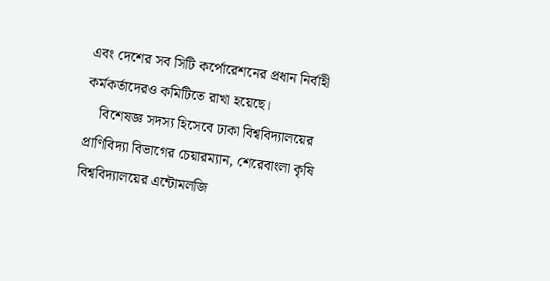এবং দেশের সব সিটি কর্পোরেশনের প্রধান নির্বাহী কর্মকর্তাদেরও কমিটিতে রাখা হয়েছে।
    বিশেষজ্ঞ সদস্য হিসেবে ঢাকা বিশ্ববিদ্যালয়ের প্রাণিবিদ্যা বিভাগের চেয়ারম্যান, শেরেবাংলা কৃষি বিশ্ববিদ্যালয়ের এন্টোমলজি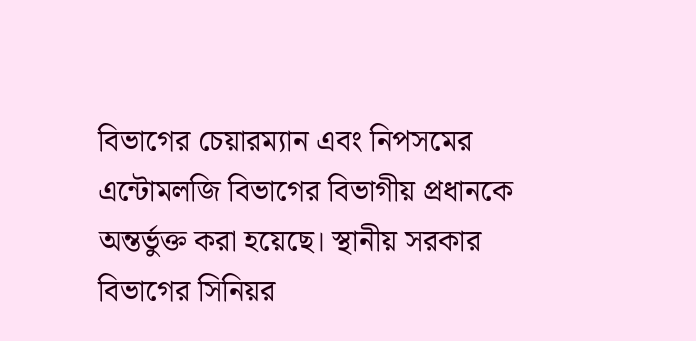বিভাগের চেয়ারম্যান এবং নিপসমের এন্টোমলজি বিভাগের বিভাগীয় প্রধানকে অন্তর্ভুক্ত করা হয়েছে। স্থানীয় সরকার বিভাগের সিনিয়র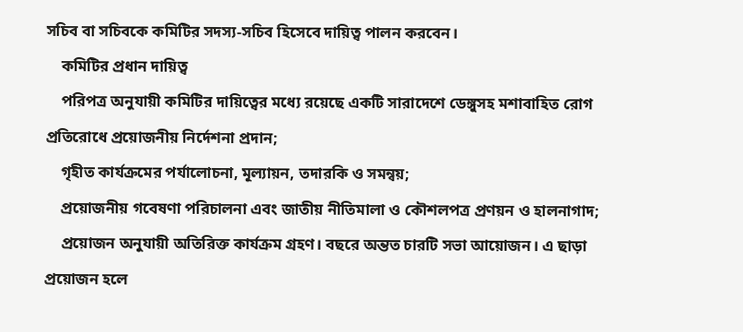সচিব বা সচিবকে কমিটির সদস্য-সচিব হিসেবে দায়িত্ব পালন করবেন।
    কমিটির প্রধান দায়িত্ব
    পরিপত্র অনুযায়ী কমিটির দায়িত্বের মধ্যে রয়েছে একটি সারাদেশে ডেঙ্গুসহ মশাবাহিত রোগ প্রতিরোধে প্রয়োজনীয় নির্দেশনা প্রদান;
    গৃহীত কার্যক্রমের পর্যালোচনা, মূল্যায়ন, তদারকি ও সমন্বয়;
    প্রয়োজনীয় গবেষণা পরিচালনা এবং জাতীয় নীতিমালা ও কৌশলপত্র প্রণয়ন ও হালনাগাদ;
    প্রয়োজন অনুযায়ী অতিরিক্ত কার্যক্রম গ্রহণ। বছরে অন্তত চারটি সভা আয়োজন। এ ছাড়া প্রয়োজন হলে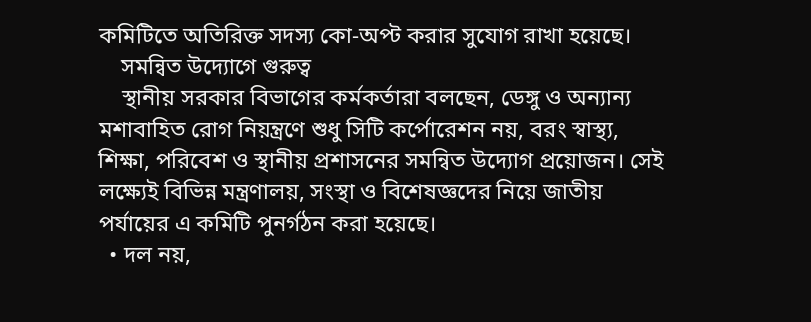কমিটিতে অতিরিক্ত সদস্য কো-অপ্ট করার সুযোগ রাখা হয়েছে।
    সমন্বিত উদ্যোগে গুরুত্ব
    স্থানীয় সরকার বিভাগের কর্মকর্তারা বলছেন, ডেঙ্গু ও অন্যান্য মশাবাহিত রোগ নিয়ন্ত্রণে শুধু সিটি কর্পোরেশন নয়, বরং স্বাস্থ্য, শিক্ষা, পরিবেশ ও স্থানীয় প্রশাসনের সমন্বিত উদ্যোগ প্রয়োজন। সেই লক্ষ্যেই বিভিন্ন মন্ত্রণালয়, সংস্থা ও বিশেষজ্ঞদের নিয়ে জাতীয় পর্যায়ের এ কমিটি পুনর্গঠন করা হয়েছে।
  • দল নয়,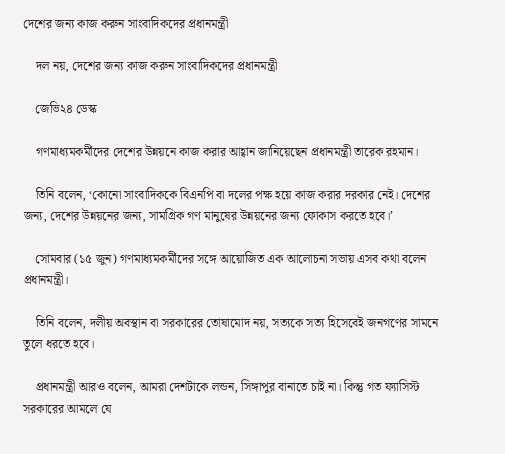দেশের জন্য কাজ করুন সাংবাদিকদের প্রধানমন্ত্রী

    দল নয়, দেশের জন্য কাজ করুন সাংবাদিকদের প্রধানমন্ত্রী

    জেভি২৪ ডেস্ক

    গণমাধ্যমকর্মীদের দেশের উন্নয়নে কাজ করার আহ্বান জানিয়েছেন প্রধানমন্ত্রী তারেক রহমান।

    তিনি বলেন, ‘কোনো সাংবাদিককে বিএনপি বা দলের পক্ষ হয়ে কাজ করার দরকার নেই। দেশের জন্য, দেশের উন্নয়নের জন্য, সামগ্রিক গণ মানুষের উন্নয়নের জন্য ফোকাস করতে হবে।’

    সোমবার (১৫ জুন) গণমাধ্যমকর্মীদের সঙ্গে আয়োজিত এক আলোচনা সভায় এসব কথা বলেন প্রধানমন্ত্রী।

    তিনি বলেন, দলীয় অবস্থান বা সরকারের তোষামোদ নয়, সত্যকে সত্য হিসেবেই জনগণের সামনে তুলে ধরতে হবে।

    প্রধানমন্ত্রী আরও বলেন, আমরা দেশটাকে লন্ডন, সিঙ্গাপুর বানাতে চাই না। কিন্তু গত ফ্যাসিস্ট সরকারের আমলে যে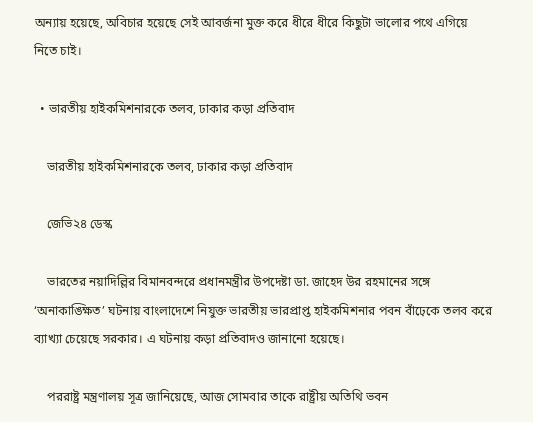অন্যায় হয়েছে, অবিচার হয়েছে সেই আবর্জনা মুক্ত করে ধীরে ধীরে কিছুটা ভালোর পথে এগিয়ে নিতে চাই।

  • ভারতীয় হাইকমিশনারকে তলব, ঢাকার কড়া প্রতিবাদ

    ভারতীয় হাইকমিশনারকে তলব, ঢাকার কড়া প্রতিবাদ

    জেভি২৪ ডেস্ক

    ভারতের নয়াদিল্লির বিমানবন্দরে প্রধানমন্ত্রীর উপদেষ্টা ডা. জাহেদ উর রহমানের সঙ্গে ‘অনাকাঙ্ক্ষিত’ ঘটনায় বাংলাদেশে নিযুক্ত ভারতীয় ভারপ্রাপ্ত হাইকমিশনার পবন বাঁঢ়েকে তলব করে ব্যাখ্যা চেয়েছে সরকার। এ ঘটনায় কড়া প্রতিবাদও জানানো হয়েছে।

    পররাষ্ট্র মন্ত্রণালয় সূত্র জানিয়েছে, আজ সোমবার তাকে রাষ্ট্রীয় অতিথি ভবন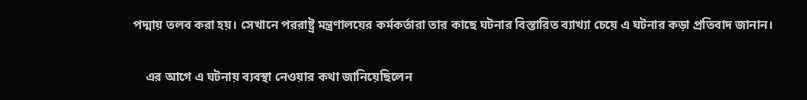পদ্মায় তলব করা হয়। সেখানে পররাষ্ট্র মন্ত্রণালয়ের কর্মকর্তারা তার কাছে ঘটনার বিস্তারিত ব্যাখ্যা চেয়ে এ ঘটনার কড়া প্রতিবাদ জানান।

    এর আগে এ ঘটনায় ব্যবস্থা নেওয়ার কথা জানিয়েছিলেন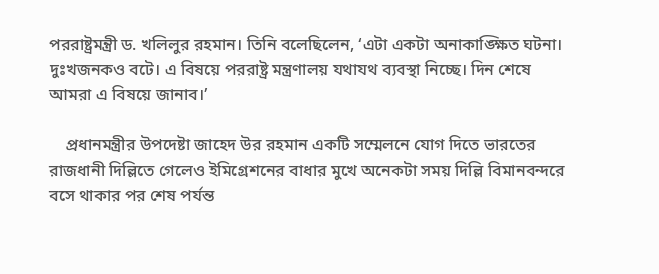পররাষ্ট্রমন্ত্রী ড. খলিলুর রহমান। তিনি বলেছিলেন, ‘এটা একটা অনাকাঙ্ক্ষিত ঘটনা। দুঃখজনকও বটে। এ বিষয়ে পররাষ্ট্র মন্ত্রণালয় যথাযথ ব্যবস্থা নিচ্ছে। দিন শেষে আমরা এ বিষয়ে জানাব।’

    প্রধানমন্ত্রীর উপদেষ্টা জাহেদ উর রহমান একটি সম্মেলনে যোগ দিতে ভারতের রাজধানী দিল্লিতে গেলেও ইমিগ্রেশনের বাধার মুখে অনেকটা সময় দিল্লি বিমানবন্দরে বসে থাকার পর শেষ পর্যন্ত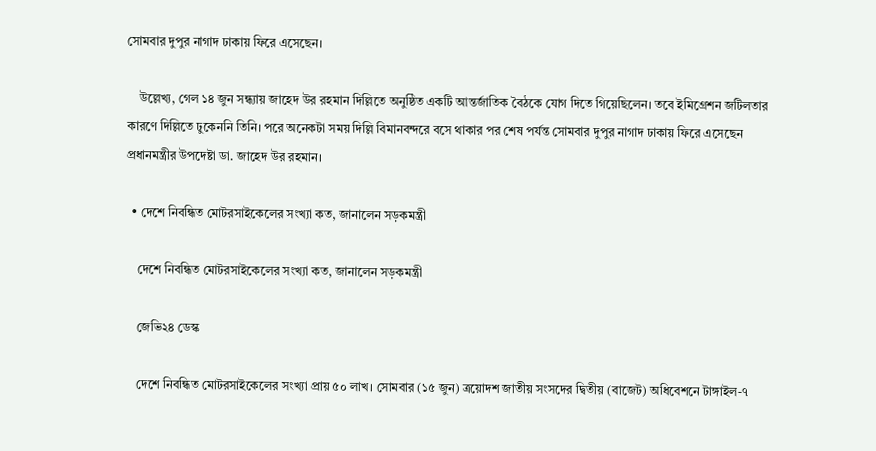সোমবার দুপুর নাগাদ ঢাকায় ফিরে এসেছেন।

    উল্লেখ্য, গেল ১৪ জুন সন্ধ্যায় জাহেদ উর রহমান দিল্লিতে অনুষ্ঠিত একটি আন্তর্জাতিক বৈঠকে যোগ দিতে গিয়েছিলেন। তবে ইমিগ্রেশন জটিলতার কারণে দিল্লিতে ঢুকেননি তিনি। পরে অনেকটা সময় দিল্লি বিমানবন্দরে বসে থাকার পর শেষ পর্যন্ত সোমবার দুপুর নাগাদ ঢাকায় ফিরে এসেছেন প্রধানমন্ত্রীর উপদেষ্টা ডা. জাহেদ উর রহমান।

  • দেশে নিবন্ধিত মোটরসাইকেলের সংখ্যা কত, জানালেন সড়কমন্ত্রী

    দেশে নিবন্ধিত মোটরসাইকেলের সংখ্যা কত, জানালেন সড়কমন্ত্রী

    জেভি২৪ ডেস্ক

    দেশে নিবন্ধিত মোটরসাইকেলের সংখ্যা প্রায় ৫০ লাখ। সোমবার (১৫ জুন) ত্রয়োদশ জাতীয় সংসদের দ্বিতীয় (বাজেট) অধিবেশনে টাঙ্গাইল-৭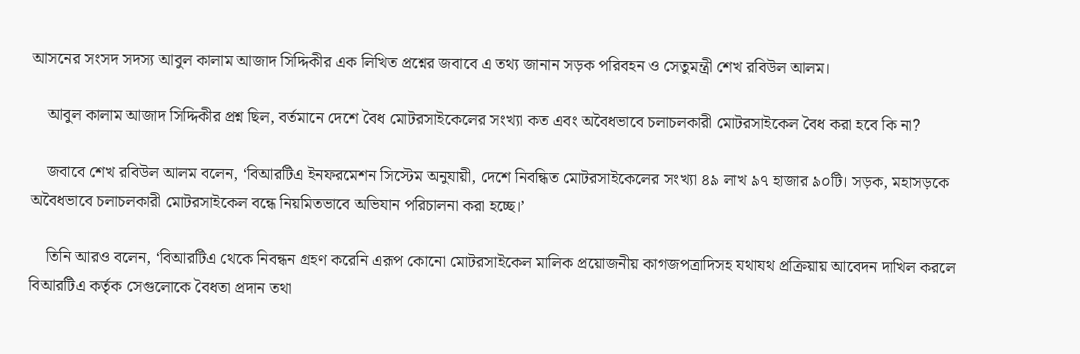আসনের সংসদ সদস্য আবুল কালাম আজাদ সিদ্দিকীর এক লিখিত প্রশ্নের জবাবে এ তথ্য জানান সড়ক পরিবহন ও সেতুমন্ত্রী শেখ রবিউল আলম।

    আবুল কালাম আজাদ সিদ্দিকীর প্রশ্ন ছিল, বর্তমানে দেশে বৈধ মোটরসাইকেলের সংখ্যা কত এবং অবৈধভাবে চলাচলকারী মোটরসাইকেল বৈধ করা হবে কি না?

    জবাবে শেখ রবিউল আলম বলেন, ‘বিআরটিএ ইনফরমেশন সিস্টেম অনুযায়ী, দেশে নিবন্ধিত মোটরসাইকেলের সংখ্যা ৪৯ লাখ ৯৭ হাজার ৯০টি। সড়ক, মহাসড়কে অবৈধভাবে চলাচলকারী মোটরসাইকেল বন্ধে নিয়মিতভাবে অভিযান পরিচালনা করা হচ্ছে।’

    তিনি আরও বলেন, ‘বিআরটিএ থেকে নিবন্ধন গ্রহণ করেনি এরূপ কোনো মোটরসাইকেল মালিক প্রয়োজনীয় কাগজপত্রাদিসহ যথাযথ প্রক্রিয়ায় আবেদন দাখিল করলে বিআরটিএ কর্তৃক সেগুলোকে বৈধতা প্রদান তথা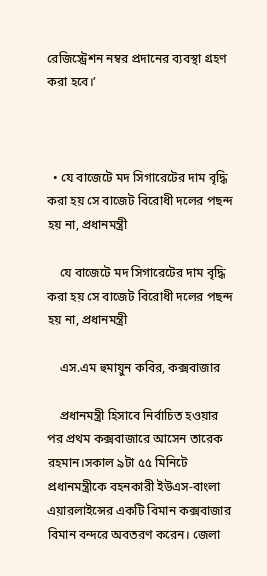রেজিস্ট্রেশন নম্বর প্রদানের ব্যবস্থা গ্রহণ করা হবে।’



  • যে বাজেটে মদ সিগারেটের দাম বৃদ্ধি করা হয় সে বাজেট বিরোধী দলের পছন্দ হয় না, প্রধানমন্ত্রী

    যে বাজেটে মদ সিগারেটের দাম বৃদ্ধি করা হয় সে বাজেট বিরোধী দলের পছন্দ হয় না, প্রধানমন্ত্রী

    এস.এম হুমায়ুন কবির, কক্সবাজার

    প্রধানমন্ত্রী হিসাবে নির্বাচিত হওয়ার পর প্রথম কক্সবাজারে আসেন তারেক রহমান।সকাল ৯টা ৫৫ মিনিটে প্রধানমন্ত্রীকে বহনকারী ইউএস-বাংলা এয়ারলাইন্সের একটি বিমান কক্সবাজার বিমান বন্দরে অবতরণ করেন। জেলা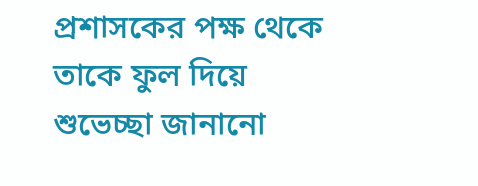প্রশাসকের পক্ষ থেকে তাকে ফুল দিয়ে শুভেচ্ছা জানানো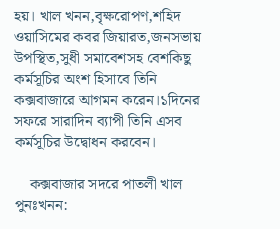হয়। খাল খনন,বৃক্ষরোপণ,শহিদ ওয়াসিমের কবর জিয়ারত,জনসভায় উপস্থিত,সুধী সমাবেশসহ বেশকিছু কর্মসূচির অংশ হিসাবে তিনি কক্সবাজারে আগমন করেন।১দিনের সফরে সারাদিন ব্যাপী তিনি এসব কর্মসূচির উদ্বোধন করবেন।

    কক্সবাজার সদরে পাতলী খাল পুনঃখনন: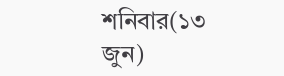শনিবার(১৩ জুন)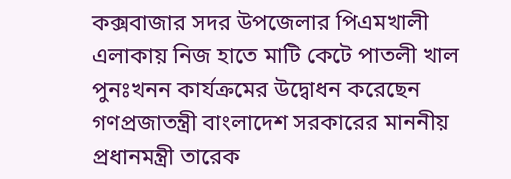কক্সবাজার সদর উপজেলার পিএমখালী এলাকায় নিজ হাতে মাটি কেটে পাতলী খাল পুনঃখনন কার্যক্রমের উদ্বোধন করেছেন গণপ্রজাতন্ত্রী বাংলাদেশ সরকারের মাননীয় প্রধানমন্ত্রী তারেক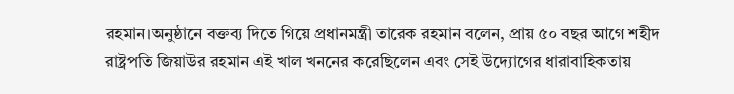রহমান।অনুষ্ঠানে বক্তব্য দিতে গিয়ে প্রধানমন্ত্রী তারেক রহমান বলেন, প্রায় ৫০ বছর আগে শহীদ রাষ্ট্রপতি জিয়াউর রহমান এই খাল খননের করেছিলেন এবং সেই উদ্যোগের ধারাবাহিকতায়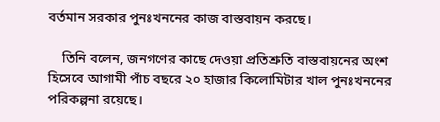বর্তমান সরকার পুনঃখননের কাজ বাস্তবায়ন করছে।

    তিনি বলেন, জনগণের কাছে দেওয়া প্রতিশ্রুতি বাস্তবায়নের অংশ হিসেবে আগামী পাঁচ বছরে ২০ হাজার কিলোমিটার খাল পুনঃখননের পরিকল্পনা রয়েছে।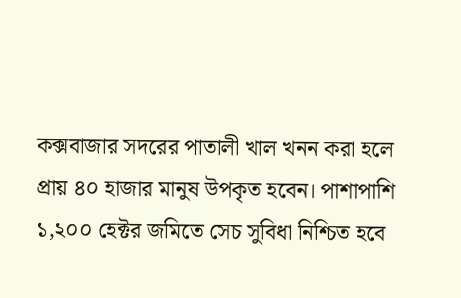কক্সবাজার সদরের পাতালী খাল খনন করা হলে প্রায় ৪০ হাজার মানুষ উপকৃত হবেন। পাশাপাশি ১,২০০ হেক্টর জমিতে সেচ সুবিধা নিশ্চিত হবে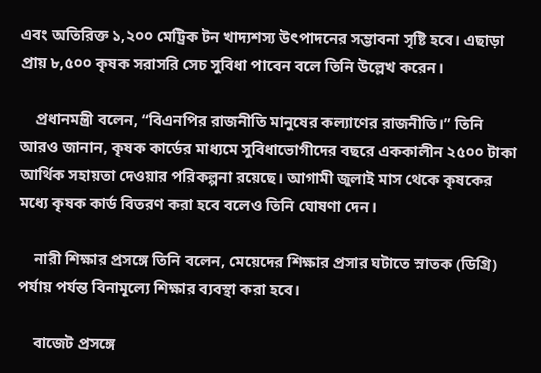এবং অতিরিক্ত ১,২০০ মেট্রিক টন খাদ্যশস্য উৎপাদনের সম্ভাবনা সৃষ্টি হবে। এছাড়া প্রায় ৮,৫০০ কৃষক সরাসরি সেচ সুবিধা পাবেন বলে তিনি উল্লেখ করেন।

    প্রধানমন্ত্রী বলেন, “বিএনপির রাজনীতি মানুষের কল্যাণের রাজনীতি।” তিনি আরও জানান, কৃষক কার্ডের মাধ্যমে সুবিধাভোগীদের বছরে এককালীন ২৫০০ টাকা আর্থিক সহায়তা দেওয়ার পরিকল্পনা রয়েছে। আগামী জুলাই মাস থেকে কৃষকের মধ্যে কৃষক কার্ড বিতরণ করা হবে বলেও তিনি ঘোষণা দেন।

    নারী শিক্ষার প্রসঙ্গে তিনি বলেন, মেয়েদের শিক্ষার প্রসার ঘটাতে স্নাতক (ডিগ্রি) পর্যায় পর্যন্ত বিনামূল্যে শিক্ষার ব্যবস্থা করা হবে।

    বাজেট প্রসঙ্গে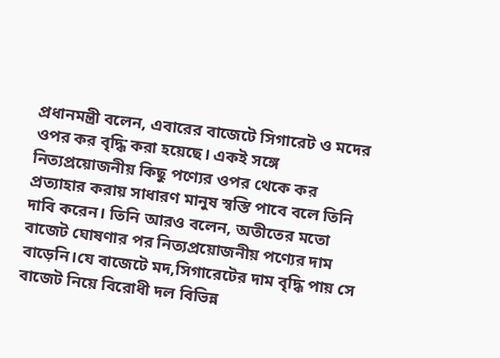প্রধানমন্ত্রী বলেন, এবারের বাজেটে সিগারেট ও মদের ওপর কর বৃদ্ধি করা হয়েছে। একই সঙ্গে নিত্যপ্রয়োজনীয় কিছু পণ্যের ওপর থেকে কর প্রত্যাহার করায় সাধারণ মানুষ স্বস্তি পাবে বলে তিনি দাবি করেন। তিনি আরও বলেন, অতীতের মতো বাজেট ঘোষণার পর নিত্যপ্রয়োজনীয় পণ্যের দাম বাড়েনি।যে বাজেটে মদ,সিগারেটের দাম বৃদ্ধি পায় সে বাজেট নিয়ে বিরোধী দল বিভিন্ন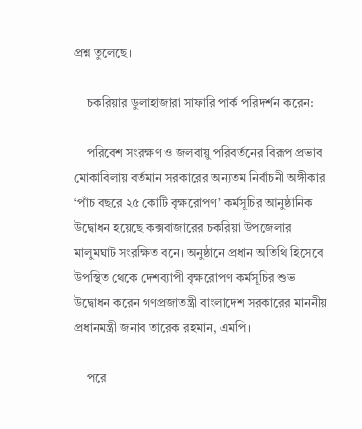প্রশ্ন তুলেছে।

    চকরিয়ার ডুলাহাজারা সাফারি পার্ক পরিদর্শন করেন:

    পরিবেশ সংরক্ষণ ও জলবায়ু পরিবর্তনের বিরূপ প্রভাব মোকাবিলায় বর্তমান সরকারের অন্যতম নির্বাচনী অঙ্গীকার ‘পাঁচ বছরে ২৫ কোটি বৃক্ষরোপণ’ কর্মসূচির আনুষ্ঠানিক উদ্বোধন হয়েছে কক্সবাজারের চকরিয়া উপজেলার মালুমঘাট সংরক্ষিত বনে। অনুষ্ঠানে প্রধান অতিথি হিসেবে উপস্থিত থেকে দেশব্যাপী বৃক্ষরোপণ কর্মসূচির শুভ উদ্বোধন করেন গণপ্রজাতন্ত্রী বাংলাদেশ সরকারের মাননীয় প্রধানমন্ত্রী জনাব তারেক রহমান, এমপি।

    পরে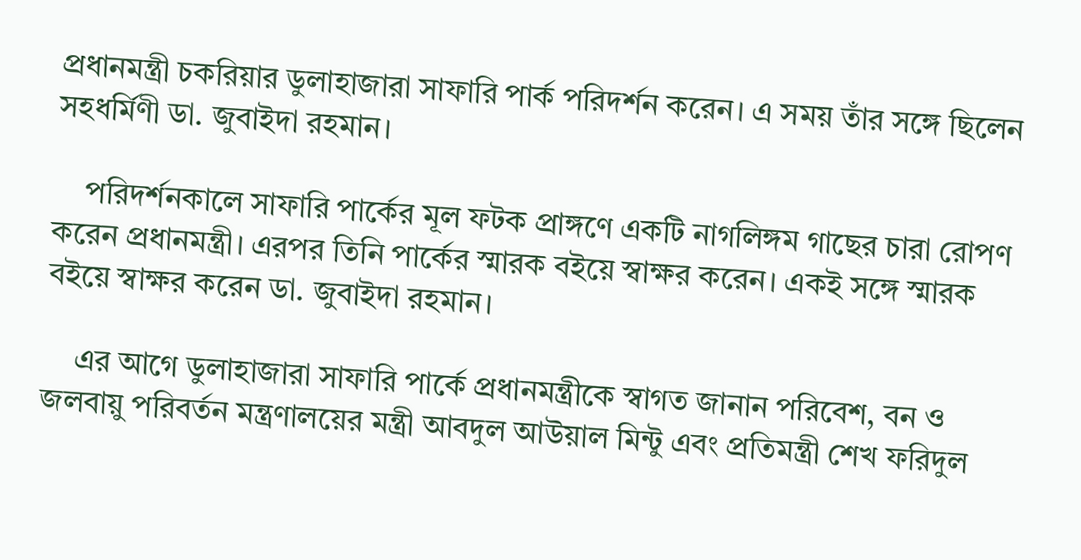প্রধানমন্ত্রী চকরিয়ার ডুলাহাজারা সাফারি পার্ক পরিদর্শন করেন। এ সময় তাঁর সঙ্গে ছিলেন সহধর্মিণী ডা. জুবাইদা রহমান।

    পরিদর্শনকালে সাফারি পার্কের মূল ফটক প্রাঙ্গণে একটি নাগলিঙ্গম গাছের চারা রোপণ করেন প্রধানমন্ত্রী। এরপর তিনি পার্কের স্মারক বইয়ে স্বাক্ষর করেন। একই সঙ্গে স্মারক বইয়ে স্বাক্ষর করেন ডা. জুবাইদা রহমান।

    এর আগে ডুলাহাজারা সাফারি পার্কে প্রধানমন্ত্রীকে স্বাগত জানান পরিবেশ, বন ও জলবায়ু পরিবর্তন মন্ত্রণালয়ের মন্ত্রী আবদুল আউয়াল মিন্টু এবং প্রতিমন্ত্রী শেখ ফরিদুল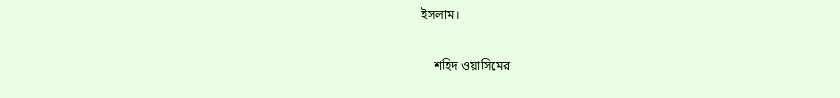ইসলাম।

    শহিদ ওয়াসিমের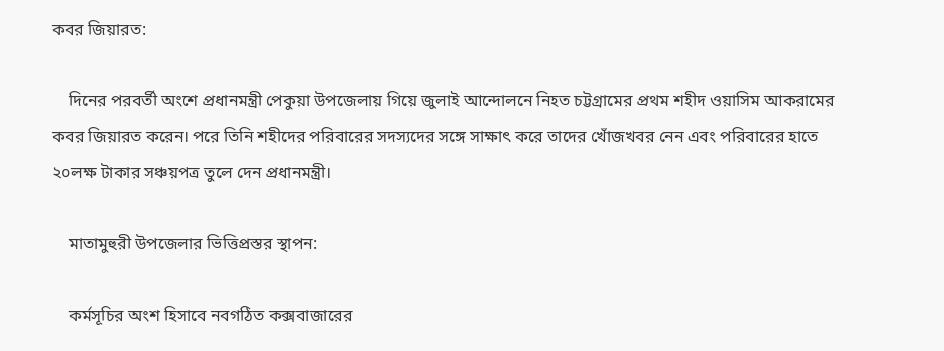কবর জিয়ারত:

    দিনের পরবর্তী অংশে প্রধানমন্ত্রী পেকুয়া উপজেলায় গিয়ে জুলাই আন্দোলনে নিহত চট্টগ্রামের প্রথম শহীদ ওয়াসিম আকরামের কবর জিয়ারত করেন। পরে তিনি শহীদের পরিবারের সদস্যদের সঙ্গে সাক্ষাৎ করে তাদের খোঁজখবর নেন এবং পরিবারের হাতে ২০লক্ষ টাকার সঞ্চয়পত্র তুলে দেন প্রধানমন্ত্রী।

    মাতামুহুরী উপজেলার ভিত্তিপ্রস্তর স্থাপন:

    কর্মসূচির অংশ হিসাবে নবগঠিত কক্সবাজারের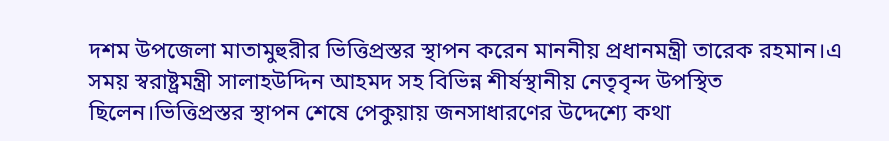দশম উপজেলা মাতামুহুরীর ভিত্তিপ্রস্তর স্থাপন করেন মাননীয় প্রধানমন্ত্রী তারেক রহমান।এ সময় স্বরাষ্ট্রমন্ত্রী সালাহউদ্দিন আহমদ সহ বিভিন্ন শীর্ষস্থানীয় নেতৃবৃন্দ উপস্থিত ছিলেন।ভিত্তিপ্রস্তর স্থাপন শেষে পেকুয়ায় জনসাধারণের উদ্দেশ্যে কথা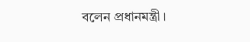বলেন প্রধানমন্ত্রী।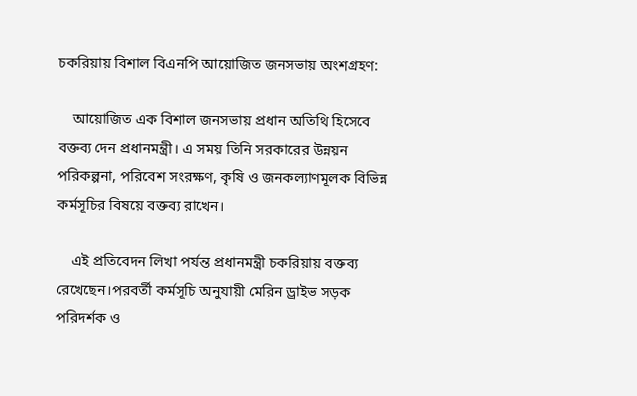চকরিয়ায় বিশাল বিএনপি আয়োজিত জনসভায় অংশগ্রহণ:

    আয়োজিত এক বিশাল জনসভায় প্রধান অতিথি হিসেবে বক্তব্য দেন প্রধানমন্ত্রী। এ সময় তিনি সরকারের উন্নয়ন পরিকল্পনা, পরিবেশ সংরক্ষণ, কৃষি ও জনকল্যাণমূলক বিভিন্ন কর্মসূচির বিষয়ে বক্তব্য রাখেন।

    এই প্রতিবেদন লিখা পর্যন্ত প্রধানমন্ত্রী চকরিয়ায় বক্তব্য রেখেছেন।পরবর্তী কর্মসূচি অনুযায়ী মেরিন ড্রাইভ সড়ক পরিদর্শক ও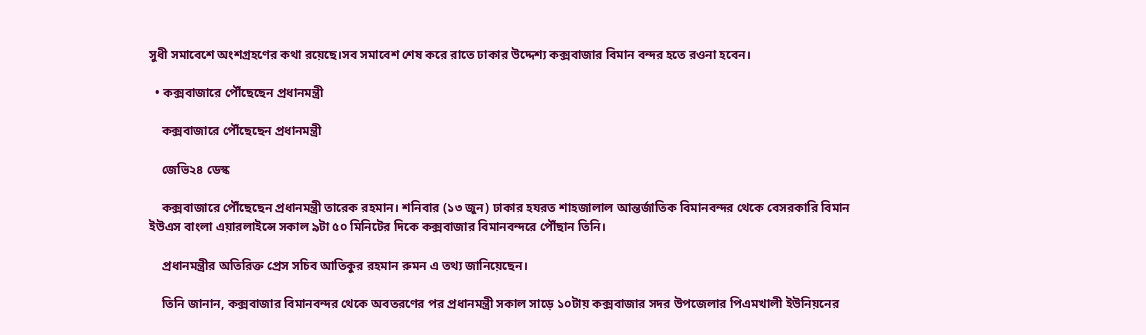সুধী সমাবেশে অংশগ্রহণের কথা রয়েছে।সব সমাবেশ শেষ করে রাতে ঢাকার উদ্দেশ্য কক্সবাজার বিমান বন্দর হতে রওনা হবেন।

  • কক্সবাজারে পৌঁছেছেন প্রধানমন্ত্রী

    কক্সবাজারে পৌঁছেছেন প্রধানমন্ত্রী

    জেভি২৪ ডেস্ক

    কক্সবাজারে পৌঁছেছেন প্রধানমন্ত্রী তারেক রহমান। শনিবার (১৩ জুন) ঢাকার হযরত শাহজালাল আন্তর্জাতিক বিমানবন্দর থেকে বেসরকারি বিমান ইউএস বাংলা এয়ারলাইন্সে সকাল ৯টা ৫০ মিনিটের দিকে কক্সবাজার বিমানবন্দরে পৌঁছান তিনি।

    প্রধানমন্ত্রীর অতিরিক্ত প্রেস সচিব আতিকুর রহমান রুমন এ তথ্য জানিয়েছেন।

    তিনি জানান, কক্সবাজার বিমানবন্দর থেকে অবতরণের পর প্রধানমন্ত্রী সকাল সাড়ে ১০টায় কক্সবাজার সদর উপজেলার পিএমখালী ইউনিয়নের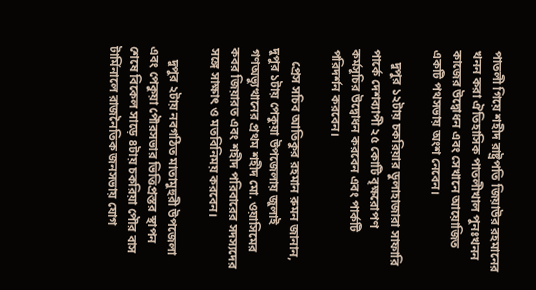পাতলী গিয়ে শহীদ রাষ্ট্রপতি জিয়াউর রহমানের খনন করা ঐতিহাসিক পাতলীখাল পুনঃখনন কাজের উদ্বোধন এবং সেখানে আয়োজিত একটি পথসভায় অংশ নেবেন।

    দুপুর ১২টায় চকরিয়ার ডুলাহাজারা সাফারি পার্কে দেশব্যাপী ২৫ কোটি বৃক্ষরোপণ কর্মসূচির উদ্বোধন করবেন এবং পার্কটি পরিদর্শন করবেন।

    প্রেস সচিব আতিকুর রহমান রুমন জানান, দুপুর ১টায় পেকুয়া উপজেলায় জুলাই গণঅভ্যুত্থানের প্রথম শহীদ মো. ওয়াসিমের কবর জিয়ারত এবং শহীদ পরিবারের সদস্যদের সঙ্গে সাক্ষাৎ ও মতবিনিময় করবেন।

    দুপুর ২টায় নবগঠিত মাতামুহুরী উপজেলা এবং পেকুয়া পৌরসভার ভিত্তিপ্রস্তর স্থাপন শেষে বিকেল সাড়ে ৪টায় চকরিয়া পৌর বাস টার্মিনালে রাজনৈতিক জনসভায় যোগ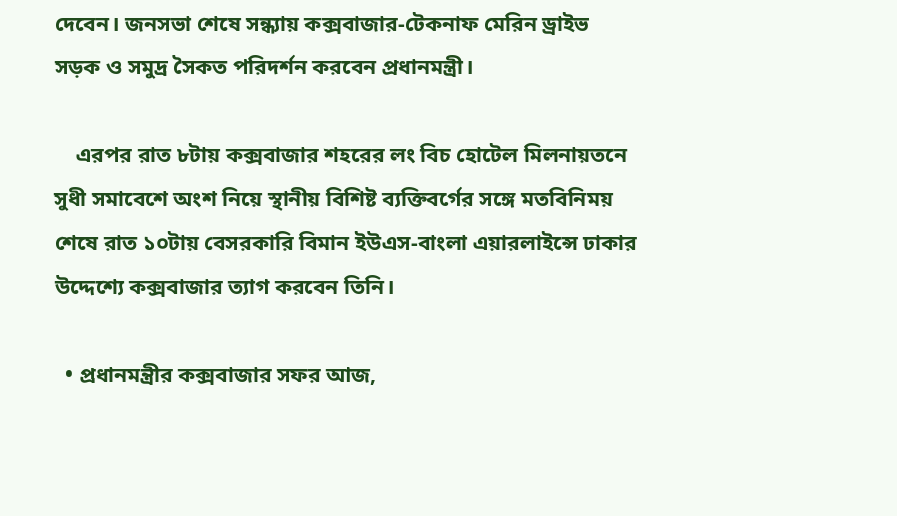দেবেন। জনসভা শেষে সন্ধ্যায় কক্সবাজার-টেকনাফ মেরিন ড্রাইভ সড়ক ও সমুদ্র সৈকত পরিদর্শন করবেন প্রধানমন্ত্রী।

    এরপর রাত ৮টায় কক্সবাজার শহরের লং বিচ হোটেল মিলনায়তনে সুধী সমাবেশে অংশ নিয়ে স্থানীয় বিশিষ্ট ব্যক্তিবর্গের সঙ্গে মতবিনিময় শেষে রাত ১০টায় বেসরকারি বিমান ইউএস-বাংলা এয়ারলাইন্সে ঢাকার উদ্দেশ্যে কক্সবাজার ত্যাগ করবেন তিনি।

  • প্রধানমন্ত্রীর কক্সবাজার সফর আজ,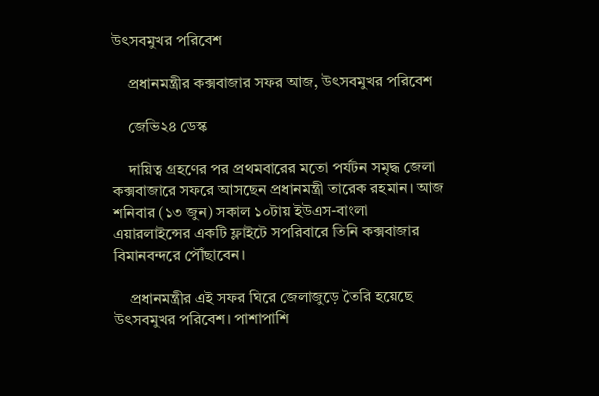উৎসবমুখর পরিবেশ

    প্রধানমন্ত্রীর কক্সবাজার সফর আজ, উৎসবমুখর পরিবেশ

    জেভি২৪ ডেস্ক

    দায়িত্ব গ্রহণের পর প্রথমবারের মতো পর্যটন সমৃদ্ধ জেলা কক্সবাজারে সফরে আসছেন প্রধানমন্ত্রী তারেক রহমান। আজ শনিবার (১৩ জুন) সকাল ১০টায় ইউএস-বাংলা এয়ারলাইন্সের একটি ফ্লাইটে সপরিবারে তিনি কক্সবাজার বিমানবন্দরে পৌঁছাবেন।

    প্রধানমন্ত্রীর এই সফর ঘিরে জেলাজুড়ে তৈরি হয়েছে উৎসবমুখর পরিবেশ। পাশাপাশি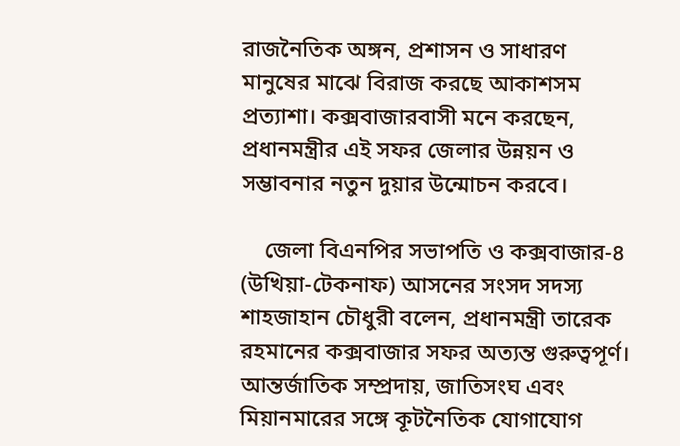রাজনৈতিক অঙ্গন, প্রশাসন ও সাধারণ মানুষের মাঝে বিরাজ করছে আকাশসম প্রত্যাশা। কক্সবাজারবাসী মনে করছেন, প্রধানমন্ত্রীর এই সফর জেলার উন্নয়ন ও সম্ভাবনার নতুন দুয়ার উন্মোচন করবে।

    জেলা বিএনপির সভাপতি ও কক্সবাজার-৪ (উখিয়া-টেকনাফ) আসনের সংসদ সদস্য শাহজাহান চৌধুরী বলেন, প্রধানমন্ত্রী তারেক রহমানের কক্সবাজার সফর অত্যন্ত গুরুত্বপূর্ণ। আন্তর্জাতিক সম্প্রদায়, জাতিসংঘ এবং মিয়ানমারের সঙ্গে কূটনৈতিক যোগাযোগ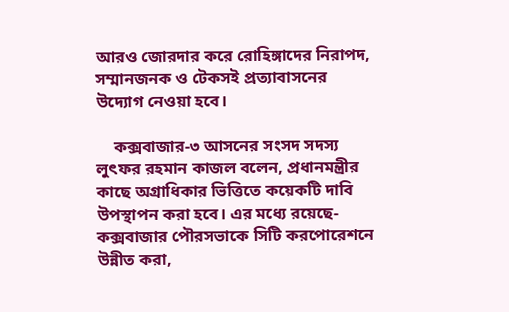আরও জোরদার করে রোহিঙ্গাদের নিরাপদ, সম্মানজনক ও টেকসই প্রত্যাবাসনের উদ্যোগ নেওয়া হবে।

    কক্সবাজার-৩ আসনের সংসদ সদস্য লুৎফর রহমান কাজল বলেন, প্রধানমন্ত্রীর কাছে অগ্রাধিকার ভিত্তিতে কয়েকটি দাবি উপস্থাপন করা হবে। এর মধ্যে রয়েছে- কক্সবাজার পৌরসভাকে সিটি করপোরেশনে উন্নীত করা,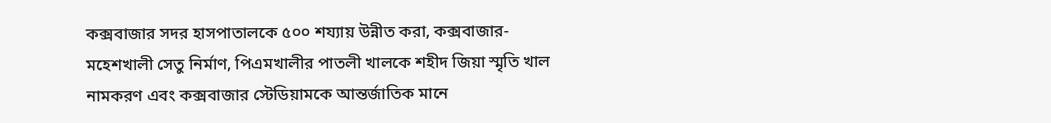কক্সবাজার সদর হাসপাতালকে ৫০০ শয্যায় উন্নীত করা, কক্সবাজার-মহেশখালী সেতু নির্মাণ, পিএমখালীর পাতলী খালকে শহীদ জিয়া স্মৃতি খাল নামকরণ এবং কক্সবাজার স্টেডিয়ামকে আন্তর্জাতিক মানে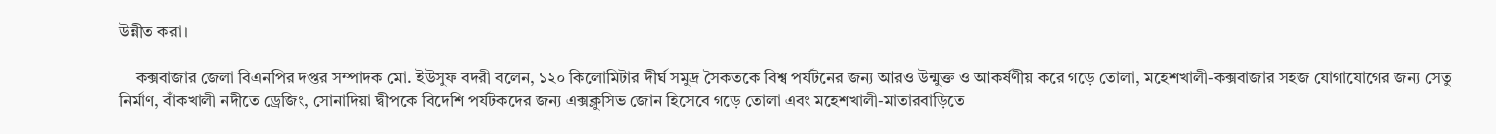উন্নীত করা।

    কক্সবাজার জেলা বিএনপির দপ্তর সম্পাদক মো. ইউসুফ বদরী বলেন, ১২০ কিলোমিটার দীর্ঘ সমুদ্র সৈকতকে বিশ্ব পর্যটনের জন্য আরও উন্মুক্ত ও আকর্ষণীয় করে গড়ে তোলা, মহেশখালী-কক্সবাজার সহজ যোগাযোগের জন্য সেতু নির্মাণ, বাঁকখালী নদীতে ড্রেজিং, সোনাদিয়া দ্বীপকে বিদেশি পর্যটকদের জন্য এক্সক্লুসিভ জোন হিসেবে গড়ে তোলা এবং মহেশখালী-মাতারবাড়িতে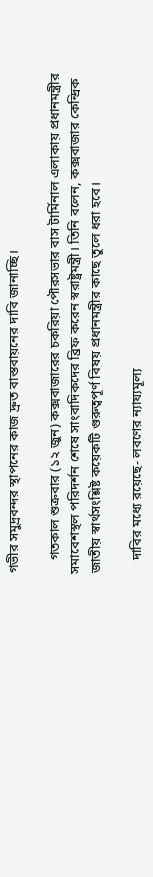গভীর সমুদ্রবন্দর স্থাপনের কাজ দ্রুত বাস্তবায়নের দাবি জানাচ্ছি।

    গতকাল শুক্রবার (১২ জুন) কক্সবাজারের চকরিয়া পৌরসভার বাস টার্মিনাল এলাকায় প্রধানমন্ত্রীর সমাবেশস্থল পরিদর্শন শেষে সাংবাদিকদের ব্রিফ করেন স্বরাষ্ট্রমন্ত্রী। তিনি বলেন, কক্সবাজার কেন্দ্রিক জাতীয় স্বার্থসংশ্লিষ্ট কয়েকটি গুরুত্বপূর্ণ বিষয় প্রধানমন্ত্রীর কাছে তুলে ধরা হবে।

    দাবির মধ্যে রয়েছে- লবণের ন্যায্যমূল্য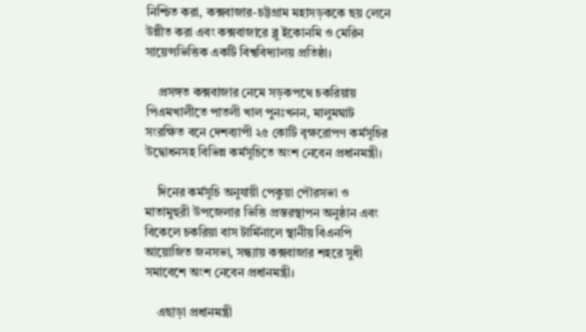নিশ্চিত করা, কক্সবাজার-চট্টগ্রাম মহাসড়ককে ছয় লেনে উন্নীত করা এবং কক্সবাজারে ব্লু ইকোনমি ও মেরিন সায়েন্সভিত্তিক একটি বিশ্ববিদ্যালয় প্রতিষ্ঠা।

    প্রসঙ্গত কক্সবাজার নেমে সড়কপথে চকরিয়ায় পিএমখালীতে পাতলী খাল পুনঃখনন, মালুমঘাট সংরক্ষিত বনে দেশব্যাপী ২৫ কোটি বৃক্ষরোপণ কর্মসূচির উদ্বোধনসহ বিভিন্ন কর্মসূচিতে অংশ নেবেন প্রধানমন্ত্রী।

    দিনের কর্মসূচি অনুযায়ী পেকুয়া পৌরসভা ও মাতামুহুরী উপজেলার ভিত্তি প্রস্তরস্থাপন অনুষ্ঠান এবং বিকেলে চকরিয়া বাস টার্মিনালে স্থানীয় বিএনপি আয়োজিত জনসভা, সন্ধ্যায় কক্সবাজার শহরে সুধী সমাবেশে অংশ নেবেন প্রধানমন্ত্রী।

    এছাড়া প্রধানমন্ত্রী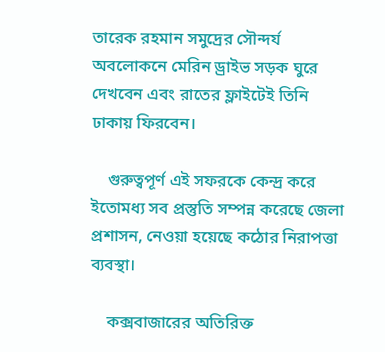তারেক রহমান সমুদ্রের সৌন্দর্য অবলোকনে মেরিন ড্রাইভ সড়ক ঘুরে দেখবেন এবং রাতের ফ্লাইটেই তিনি ঢাকায় ফিরবেন।

    গুরুত্বপূর্ণ এই সফরকে কেন্দ্র করে ইতোমধ্য সব প্রস্তুতি সম্পন্ন করেছে জেলা প্রশাসন, নেওয়া হয়েছে কঠোর নিরাপত্তা ব্যবস্থা।

    কক্সবাজারের অতিরিক্ত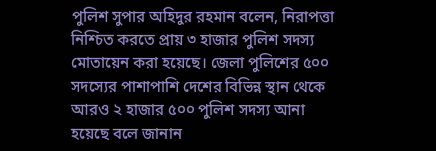পুলিশ সুপার অহিদুর রহমান বলেন, নিরাপত্তা নিশ্চিত করতে প্রায় ৩ হাজার পুলিশ সদস্য মোতায়েন করা হয়েছে। জেলা পুলিশের ৫০০ সদস্যের পাশাপাশি দেশের বিভিন্ন স্থান থেকে আরও ২ হাজার ৫০০ পুলিশ সদস্য আনা হয়েছে বলে জানান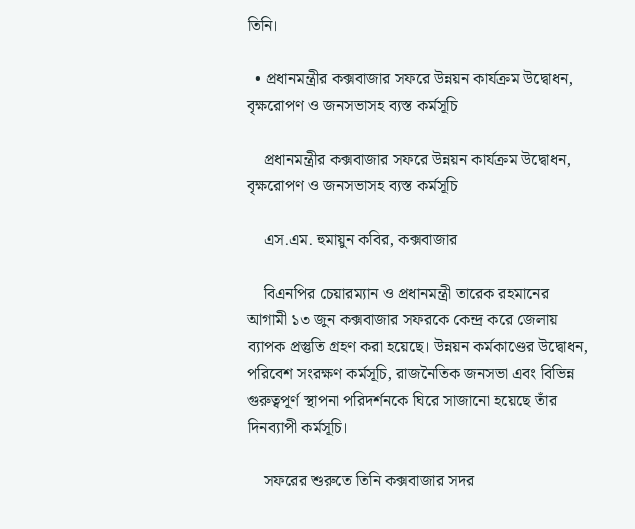তিনি।

  • প্রধানমন্ত্রীর কক্সবাজার সফরে উন্নয়ন কার্যক্রম উদ্বোধন, বৃক্ষরোপণ ও জনসভাসহ ব্যস্ত কর্মসূচি

    প্রধানমন্ত্রীর কক্সবাজার সফরে উন্নয়ন কার্যক্রম উদ্বোধন, বৃক্ষরোপণ ও জনসভাসহ ব্যস্ত কর্মসূচি

    এস.এম. হুমায়ুন কবির, কক্সবাজার

    বিএনপির চেয়ারম্যান ও প্রধানমন্ত্রী তারেক রহমানের আগামী ১৩ জুন কক্সবাজার সফরকে কেন্দ্র করে জেলায় ব্যাপক প্রস্তুতি গ্রহণ করা হয়েছে। উন্নয়ন কর্মকাণ্ডের উদ্বোধন, পরিবেশ সংরক্ষণ কর্মসূচি, রাজনৈতিক জনসভা এবং বিভিন্ন গুরুত্বপূর্ণ স্থাপনা পরিদর্শনকে ঘিরে সাজানো হয়েছে তাঁর দিনব্যাপী কর্মসূচি।

    সফরের শুরুতে তিনি কক্সবাজার সদর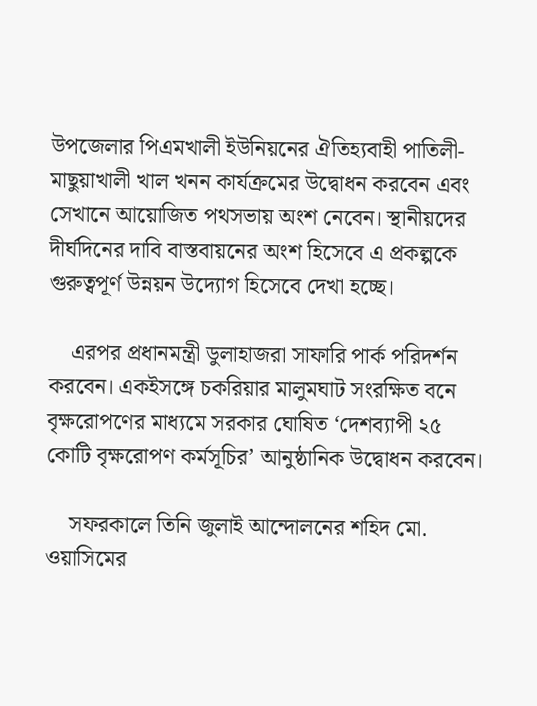উপজেলার পিএমখালী ইউনিয়নের ঐতিহ্যবাহী পাতিলী-মাছুয়াখালী খাল খনন কার্যক্রমের উদ্বোধন করবেন এবং সেখানে আয়োজিত পথসভায় অংশ নেবেন। স্থানীয়দের দীর্ঘদিনের দাবি বাস্তবায়নের অংশ হিসেবে এ প্রকল্পকে গুরুত্বপূর্ণ উন্নয়ন উদ্যোগ হিসেবে দেখা হচ্ছে।

    এরপর প্রধানমন্ত্রী ডুলাহাজরা সাফারি পার্ক পরিদর্শন করবেন। একইসঙ্গে চকরিয়ার মালুমঘাট সংরক্ষিত বনে বৃক্ষরোপণের মাধ্যমে সরকার ঘোষিত ‘দেশব্যাপী ২৫ কোটি বৃক্ষরোপণ কর্মসূচির’ আনুষ্ঠানিক উদ্বোধন করবেন।

    সফরকালে তিনি জুলাই আন্দোলনের শহিদ মো. ওয়াসিমের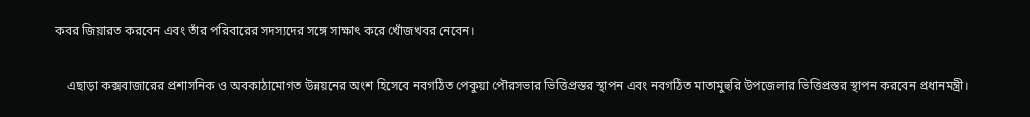কবর জিয়ারত করবেন এবং তাঁর পরিবারের সদস্যদের সঙ্গে সাক্ষাৎ করে খোঁজখবর নেবেন।

    এছাড়া কক্সবাজারের প্রশাসনিক ও অবকাঠামোগত উন্নয়নের অংশ হিসেবে নবগঠিত পেকুয়া পৌরসভার ভিত্তিপ্রস্তর স্থাপন এবং নবগঠিত মাতামুহুরি উপজেলার ভিত্তিপ্রস্তর স্থাপন করবেন প্রধানমন্ত্রী।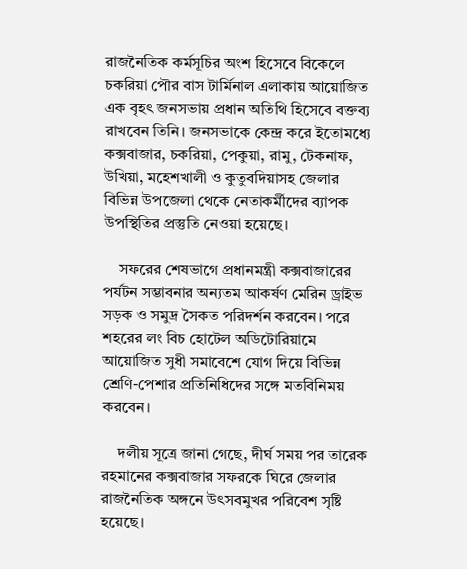রাজনৈতিক কর্মসূচির অংশ হিসেবে বিকেলে চকরিয়া পৌর বাস টার্মিনাল এলাকায় আয়োজিত এক বৃহৎ জনসভায় প্রধান অতিথি হিসেবে বক্তব্য রাখবেন তিনি। জনসভাকে কেন্দ্র করে ইতোমধ্যে কক্সবাজার, চকরিয়া, পেকুয়া, রামু, টেকনাফ, উখিয়া, মহেশখালী ও কুতুবদিয়াসহ জেলার বিভিন্ন উপজেলা থেকে নেতাকর্মীদের ব্যাপক উপস্থিতির প্রস্তুতি নেওয়া হয়েছে।

    সফরের শেষভাগে প্রধানমন্ত্রী কক্সবাজারের পর্যটন সম্ভাবনার অন্যতম আকর্ষণ মেরিন ড্রাইভ সড়ক ও সমুদ্র সৈকত পরিদর্শন করবেন। পরে শহরের লং বিচ হোটেল অডিটোরিয়ামে আয়োজিত সুধী সমাবেশে যোগ দিয়ে বিভিন্ন শ্রেণি-পেশার প্রতিনিধিদের সঙ্গে মতবিনিময় করবেন।

    দলীয় সূত্রে জানা গেছে, দীর্ঘ সময় পর তারেক রহমানের কক্সবাজার সফরকে ঘিরে জেলার রাজনৈতিক অঙ্গনে উৎসবমুখর পরিবেশ সৃষ্টি হয়েছে।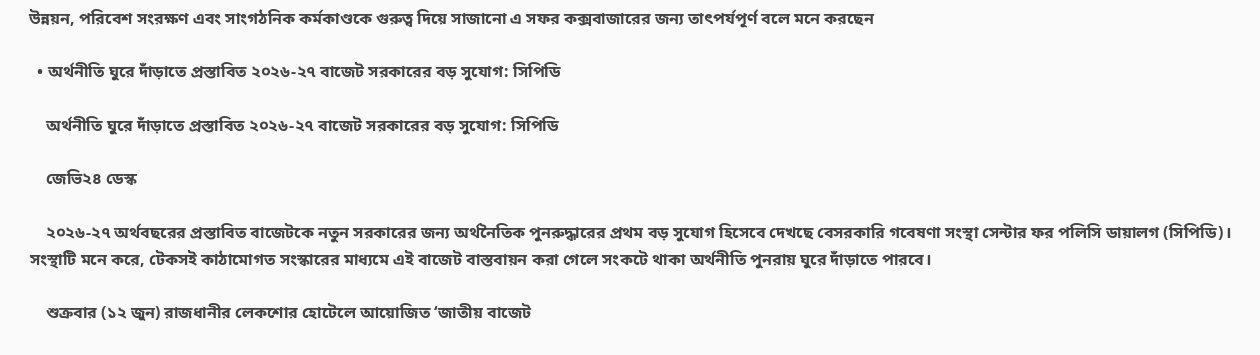উন্নয়ন, পরিবেশ সংরক্ষণ এবং সাংগঠনিক কর্মকাণ্ডকে গুরুত্ব দিয়ে সাজানো এ সফর কক্সবাজারের জন্য তাৎপর্যপূর্ণ বলে মনে করছেন

  • অর্থনীতি ঘুরে দাঁড়াতে প্রস্তাবিত ২০২৬-২৭ বাজেট সরকারের বড় সুযোগ: সিপিডি

    অর্থনীতি ঘুরে দাঁড়াতে প্রস্তাবিত ২০২৬-২৭ বাজেট সরকারের বড় সুযোগ: সিপিডি

    জেভি২৪ ডেস্ক

    ২০২৬-২৭ অর্থবছরের প্রস্তাবিত বাজেটকে নতুন সরকারের জন্য অর্থনৈতিক পুনরুদ্ধারের প্রথম বড় সুযোগ হিসেবে দেখছে বেসরকারি গবেষণা সংস্থা সেন্টার ফর পলিসি ডায়ালগ (সিপিডি)। সংস্থাটি মনে করে, টেকসই কাঠামোগত সংস্কারের মাধ্যমে এই বাজেট বাস্তবায়ন করা গেলে সংকটে থাকা অর্থনীতি পুনরায় ঘুরে দাঁড়াতে পারবে।

    শুক্রবার (১২ জুন) রাজধানীর লেকশোর হোটেলে আয়োজিত ‘জাতীয় বাজেট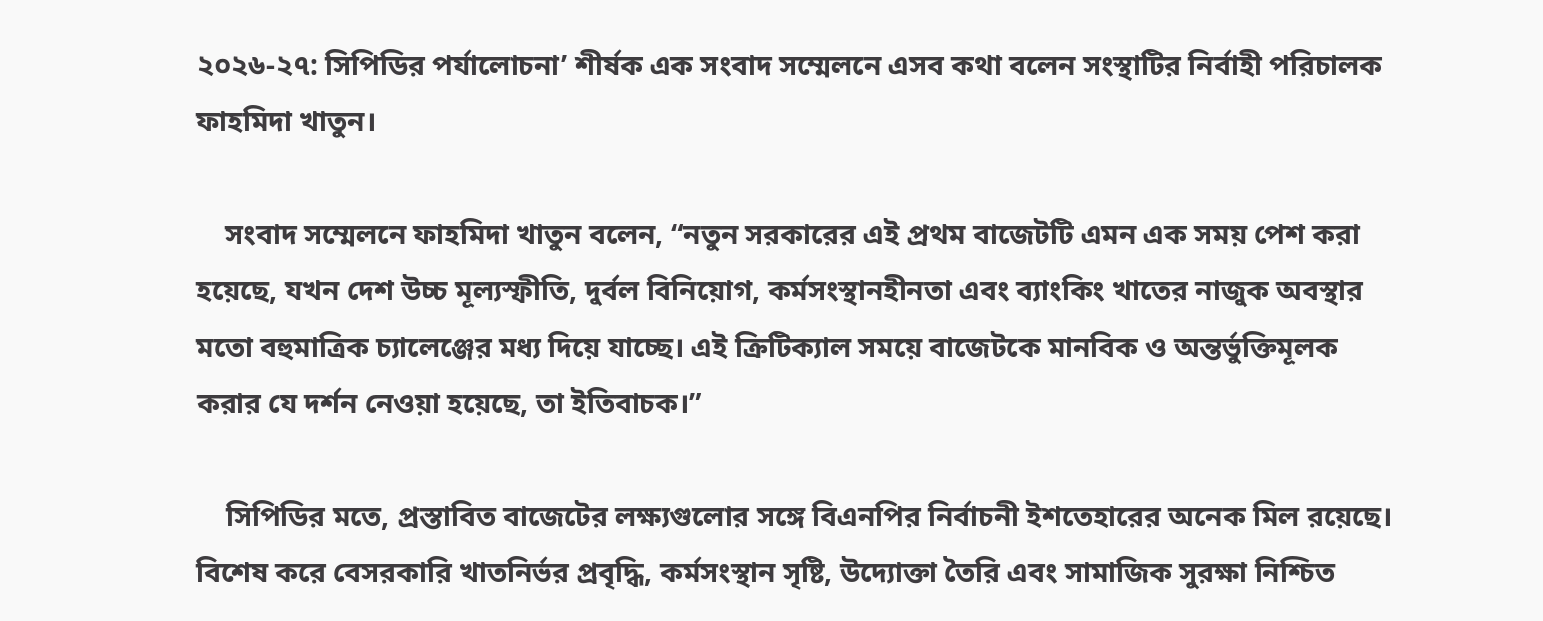২০২৬-২৭: সিপিডির পর্যালোচনা’ শীর্ষক এক সংবাদ সম্মেলনে এসব কথা বলেন সংস্থাটির নির্বাহী পরিচালক ফাহমিদা খাতুন।

    সংবাদ সম্মেলনে ফাহমিদা খাতুন বলেন, “নতুন সরকারের এই প্রথম বাজেটটি এমন এক সময় পেশ করা হয়েছে, যখন দেশ উচ্চ মূল্যস্ফীতি, দুর্বল বিনিয়োগ, কর্মসংস্থানহীনতা এবং ব্যাংকিং খাতের নাজুক অবস্থার মতো বহুমাত্রিক চ্যালেঞ্জের মধ্য দিয়ে যাচ্ছে। এই ক্রিটিক্যাল সময়ে বাজেটকে মানবিক ও অন্তর্ভুক্তিমূলক করার যে দর্শন নেওয়া হয়েছে, তা ইতিবাচক।”

    সিপিডির মতে, প্রস্তাবিত বাজেটের লক্ষ্যগুলোর সঙ্গে বিএনপির নির্বাচনী ইশতেহারের অনেক মিল রয়েছে। বিশেষ করে বেসরকারি খাতনির্ভর প্রবৃদ্ধি, কর্মসংস্থান সৃষ্টি, উদ্যোক্তা তৈরি এবং সামাজিক সুরক্ষা নিশ্চিত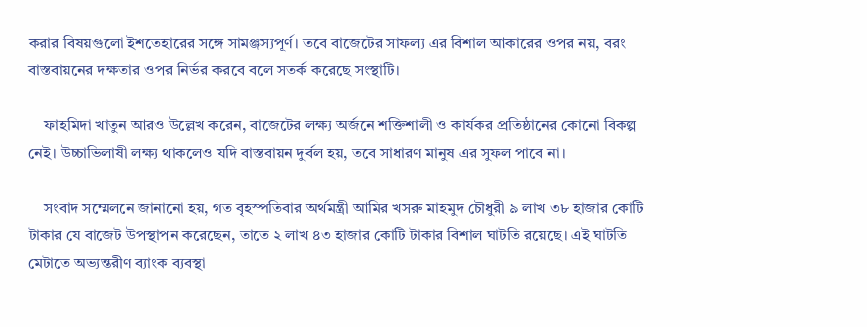করার বিষয়গুলো ইশতেহারের সঙ্গে সামঞ্জস্যপূর্ণ। তবে বাজেটের সাফল্য এর বিশাল আকারের ওপর নয়, বরং বাস্তবায়নের দক্ষতার ওপর নির্ভর করবে বলে সতর্ক করেছে সংস্থাটি।

    ফাহমিদা খাতুন আরও উল্লেখ করেন, বাজেটের লক্ষ্য অর্জনে শক্তিশালী ও কার্যকর প্রতিষ্ঠানের কোনো বিকল্প নেই। উচ্চাভিলাষী লক্ষ্য থাকলেও যদি বাস্তবায়ন দুর্বল হয়, তবে সাধারণ মানুষ এর সুফল পাবে না।

    সংবাদ সম্মেলনে জানানো হয়, গত বৃহস্পতিবার অর্থমন্ত্রী আমির খসরু মাহমুদ চৌধুরী ৯ লাখ ৩৮ হাজার কোটি টাকার যে বাজেট উপস্থাপন করেছেন, তাতে ২ লাখ ৪৩ হাজার কোটি টাকার বিশাল ঘাটতি রয়েছে। এই ঘাটতি মেটাতে অভ্যন্তরীণ ব্যাংক ব্যবস্থা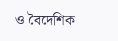ও বৈদেশিক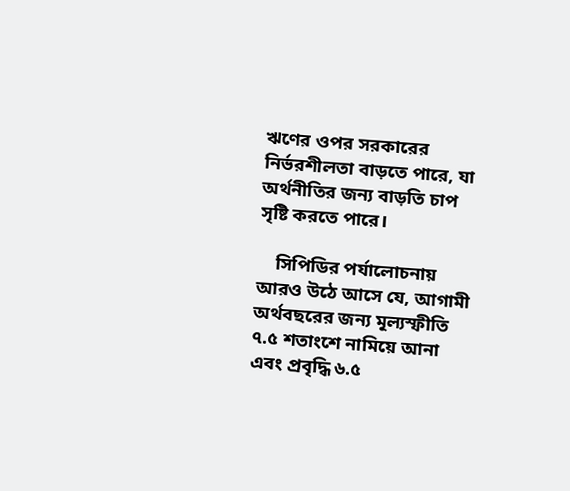ঋণের ওপর সরকারের নির্ভরশীলতা বাড়তে পারে, যা অর্থনীতির জন্য বাড়তি চাপ সৃষ্টি করতে পারে।

    সিপিডির পর্যালোচনায় আরও উঠে আসে যে, আগামী অর্থবছরের জন্য মূল্যস্ফীতি ৭.৫ শতাংশে নামিয়ে আনা এবং প্রবৃদ্ধি ৬.৫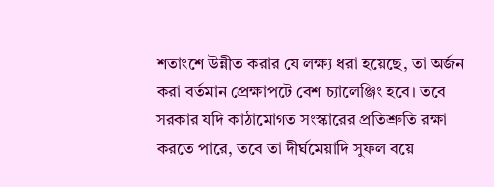শতাংশে উন্নীত করার যে লক্ষ্য ধরা হয়েছে, তা অর্জন করা বর্তমান প্রেক্ষাপটে বেশ চ্যালেঞ্জিং হবে। তবে সরকার যদি কাঠামোগত সংস্কারের প্রতিশ্রুতি রক্ষা করতে পারে, তবে তা দীর্ঘমেয়াদি সুফল বয়ে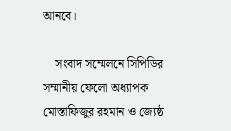আনবে।

    সংবাদ সম্মেলনে সিপিডির সম্মানীয় ফেলো অধ্যাপক মোস্তাফিজুর রহমান ও জ্যেষ্ঠ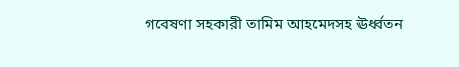গবেষণা সহকারী তামিম আহমেদসহ ঊর্ধ্বতন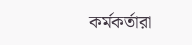কর্মকর্তারা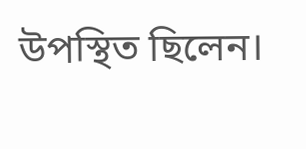উপস্থিত ছিলেন।